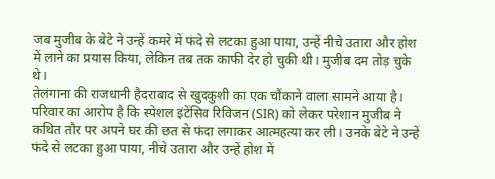जब मुजीब के बेटे ने उन्हें कमरे में फंदे से लटका हुआ पाया, उन्हें नीचे उतारा और होश में लाने का प्रयास किया, लेकिन तब तक काफी देर हो चुकी थी। मुजीब दम तोड़ चुके थे।
तेलंगाना की राजधानी हैदराबाद से खुदकुशी का एक चौंकाने वाला सामने आया है। परिवार का आरोप है कि स्पेशल इंटेंसिव रिविजन (SIR) को लेकर परेशान मुजीब ने कथित तौर पर अपने घर की छत से फंदा लगाकर आत्महत्या कर ली। उनके बेटे ने उन्हें फंदे से लटका हुआ पाया, नीचे उतारा और उन्हें होश में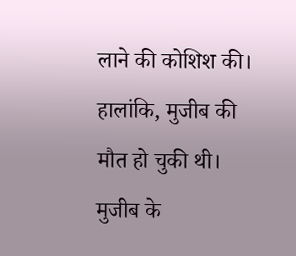लाने की कोशिश की। हालांकि, मुजीब की मौत हो चुकी थी।
मुजीब के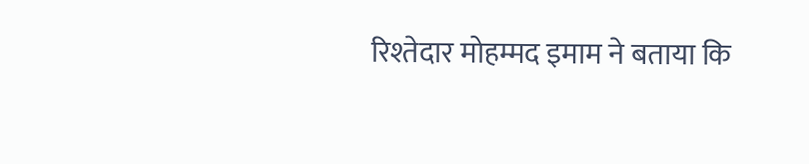रिश्तेदार मोहम्मद इमाम ने बताया कि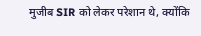मुजीब SIR को लेकर परेशान थे, क्योंकि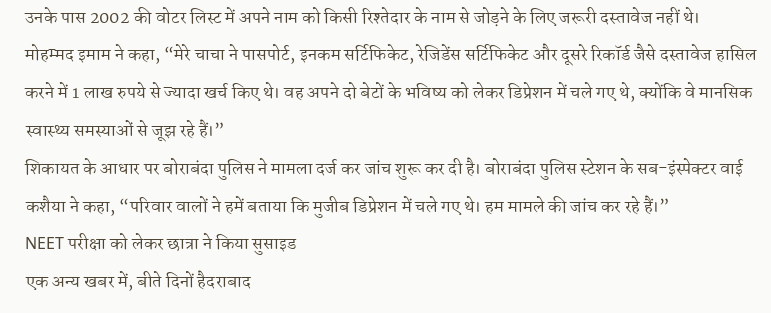उनके पास 2002 की वोटर लिस्ट में अपने नाम को किसी रिश्तेदार के नाम से जोड़ने के लिए जरूरी दस्तावेज नहीं थे।
मोहम्मद इमाम ने कहा, “मेरे चाचा ने पासपोर्ट, इनकम सर्टिफिकेट, रेजिडेंस सर्टिफिकेट और दूसरे रिकॉर्ड जैसे दस्तावेज हासिल करने में 1 लाख रुपये से ज्यादा खर्च किए थे। वह अपने दो बेटों के भविष्य को लेकर डिप्रेशन में चले गए थे, क्योंकि वे मानसिक स्वास्थ्य समस्याओं से जूझ रहे हैं।”
शिकायत के आधार पर बोराबंदा पुलिस ने मामला दर्ज कर जांच शुरू कर दी है। बोराबंदा पुलिस स्टेशन के सब-इंस्पेक्टर वाई कशैया ने कहा, “परिवार वालों ने हमें बताया कि मुजीब डिप्रेशन में चले गए थे। हम मामले की जांच कर रहे हैं।”
NEET परीक्षा को लेकर छात्रा ने किया सुसाइड
एक अन्य खबर में, बीते दिनों हैदराबाद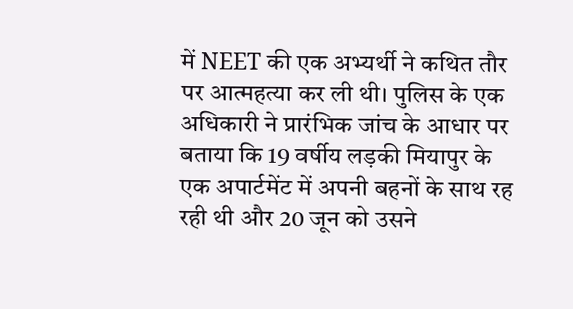में NEET की एक अभ्यर्थी ने कथित तौर पर आत्महत्या कर ली थी। पुलिस के एक अधिकारी ने प्रारंभिक जांच के आधार पर बताया कि 19 वर्षीय लड़की मियापुर के एक अपार्टमेंट में अपनी बहनों के साथ रह रही थी और 20 जून को उसने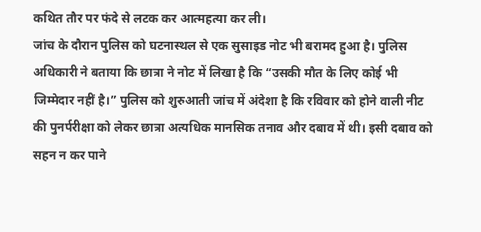कथित तौर पर फंदे से लटक कर आत्महत्या कर ली।
जांच के दौरान पुलिस को घटनास्थल से एक सुसाइड नोट भी बरामद हुआ है। पुलिस अधिकारी ने बताया कि छात्रा ने नोट में लिखा है कि “उसकी मौत के लिए कोई भी जिम्मेदार नहीं है।” पुलिस को शुरुआती जांच में अंदेशा है कि रविवार को होने वाली नीट की पुनर्परीक्षा को लेकर छात्रा अत्यधिक मानसिक तनाव और दबाव में थी। इसी दबाव को सहन न कर पाने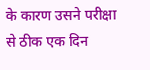के कारण उसने परीक्षा से ठीक एक दिन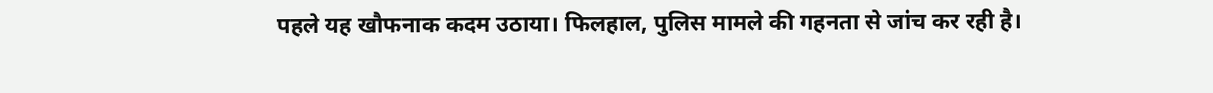पहले यह खौफनाक कदम उठाया। फिलहाल, पुलिस मामले की गहनता से जांच कर रही है।